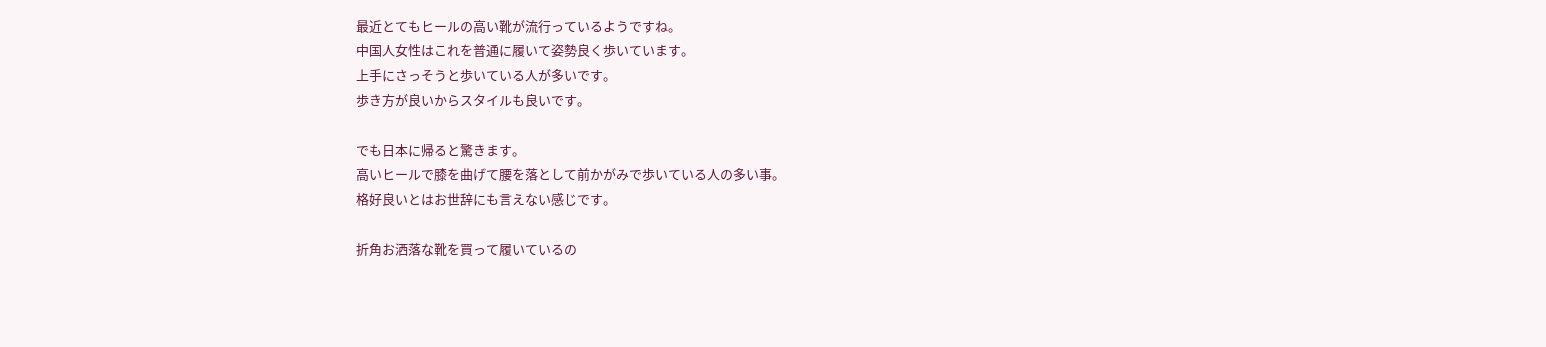最近とてもヒールの高い靴が流行っているようですね。
中国人女性はこれを普通に履いて姿勢良く歩いています。
上手にさっそうと歩いている人が多いです。
歩き方が良いからスタイルも良いです。

でも日本に帰ると驚きます。
高いヒールで膝を曲げて腰を落として前かがみで歩いている人の多い事。
格好良いとはお世辞にも言えない感じです。

折角お洒落な靴を買って履いているの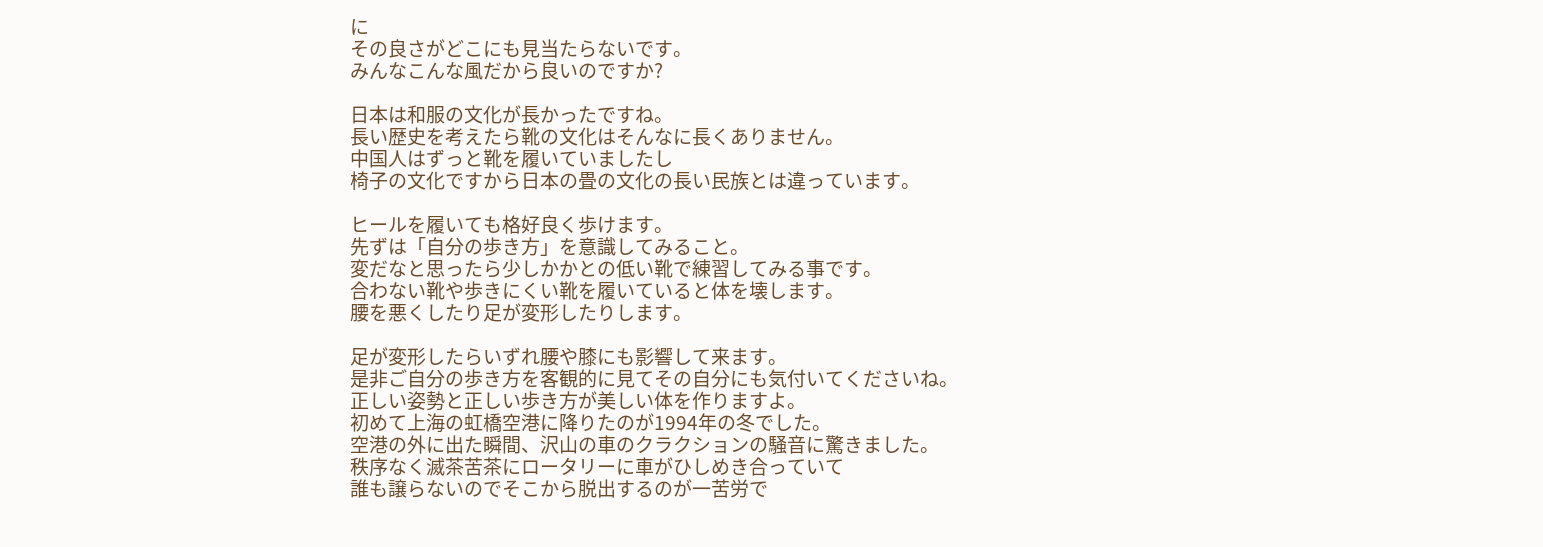に
その良さがどこにも見当たらないです。
みんなこんな風だから良いのですか?

日本は和服の文化が長かったですね。
長い歴史を考えたら靴の文化はそんなに長くありません。
中国人はずっと靴を履いていましたし
椅子の文化ですから日本の畳の文化の長い民族とは違っています。

ヒールを履いても格好良く歩けます。
先ずは「自分の歩き方」を意識してみること。
変だなと思ったら少しかかとの低い靴で練習してみる事です。
合わない靴や歩きにくい靴を履いていると体を壊します。
腰を悪くしたり足が変形したりします。

足が変形したらいずれ腰や膝にも影響して来ます。
是非ご自分の歩き方を客観的に見てその自分にも気付いてくださいね。
正しい姿勢と正しい歩き方が美しい体を作りますよ。
初めて上海の虹橋空港に降りたのが1994年の冬でした。
空港の外に出た瞬間、沢山の車のクラクションの騒音に驚きました。
秩序なく滅茶苦茶にロータリーに車がひしめき合っていて
誰も譲らないのでそこから脱出するのが一苦労で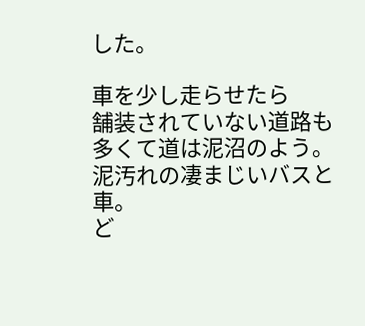した。

車を少し走らせたら
舗装されていない道路も多くて道は泥沼のよう。
泥汚れの凄まじいバスと車。
ど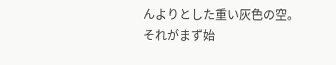んよりとした重い灰色の空。
それがまず始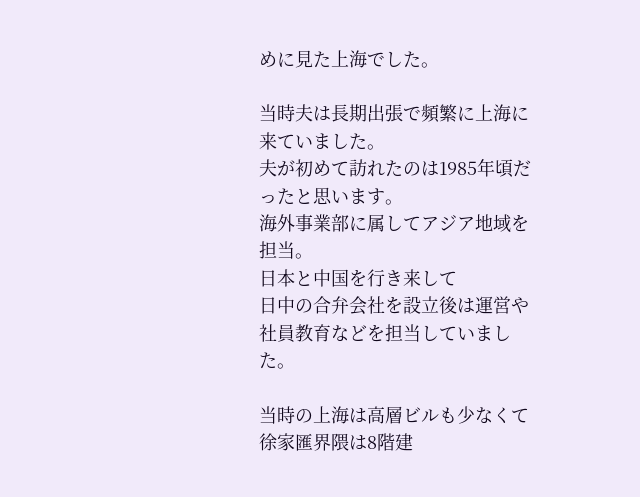めに見た上海でした。

当時夫は長期出張で頻繁に上海に来ていました。
夫が初めて訪れたのは1985年頃だったと思います。
海外事業部に属してアジア地域を担当。
日本と中国を行き来して
日中の合弁会社を設立後は運営や社員教育などを担当していました。

当時の上海は高層ビルも少なくて
徐家匯界隈は8階建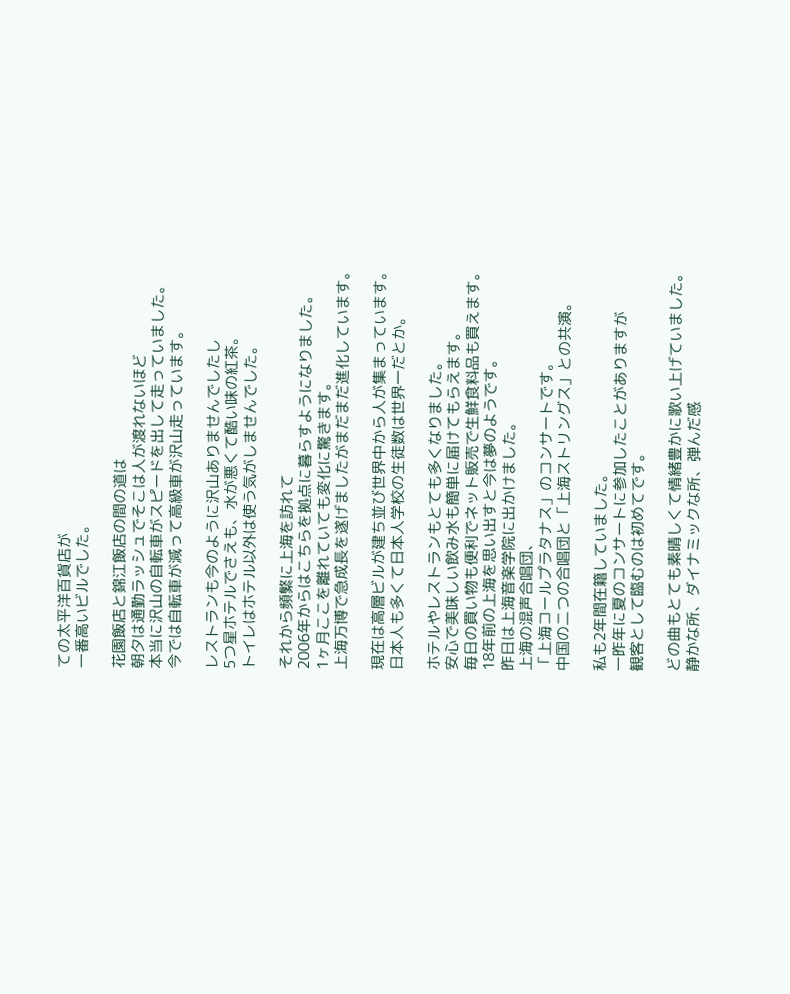ての太平洋百貨店が
一番高いビルでした。

花園飯店と錦江飯店の間の道は
朝夕は通勤ラッシュでそこは人が渡れないほど
本当に沢山の自転車がスピードを出して走っていました。
今では自転車が減って高級車が沢山走っています。

レストランも今のように沢山ありませんでしたし
5つ星ホテルでさえも、水が悪くて酷い味の紅茶。
トイレはホテル以外は使う気がしませんでした。

それから頻繁に上海を訪れて
2006年からはこちらを拠点に暮らすようになりました。
1ヶ月ここを離れていても変化に驚きます。
上海万博で急成長を遂げましたがまだまだ進化しています。

現在は高層ビルが建ち並び世界中から人が集まっています。
日本人も多くて日本人学校の生徒数は世界一だとか。

ホテルやレストランもとても多くなりました。
安心で美味しい飲み水も簡単に届けてもらえます。
毎日の買い物も便利でネット販売で生鮮食料品も買えます。
18年前の上海を思い出すと今は夢のようです。
昨日は上海音楽学院に出かけました。
上海の混声合唱団、
「上海コールプラタナス」のコンサートです。
中国の二つの合唱団と「上海ストリングス」との共演。

私も2年間在籍していました。
一昨年に夏のコンサートに参加したことがありますが
観客として臨むのは初めてです。

どの曲もとても素晴しくて情緒豊かに歌い上げていました。
静かな所、ダイナミックな所、弾んだ感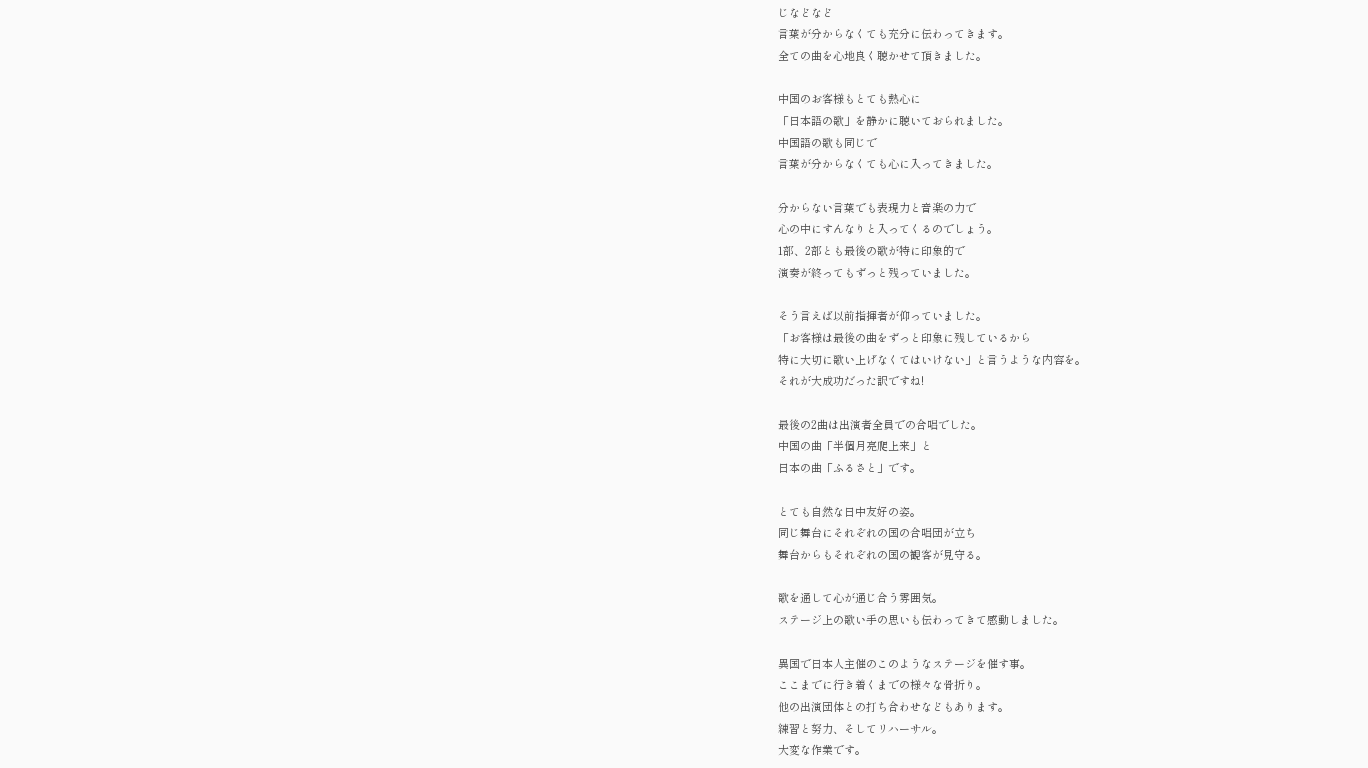じなどなど
言葉が分からなくても充分に伝わってきます。
全ての曲を心地良く聴かせて頂きました。

中国のお客様もとても熱心に
「日本語の歌」を静かに聴いておられました。
中国語の歌も同じで
言葉が分からなくても心に入ってきました。

分からない言葉でも表現力と音楽の力で
心の中にすんなりと入ってくるのでしょう。
1部、2部とも最後の歌が特に印象的で
演奏が終ってもずっと残っていました。

そう言えば以前指揮者が仰っていました。
「お客様は最後の曲をずっと印象に残しているから
特に大切に歌い上げなくてはいけない」と言うような内容を。
それが大成功だった訳ですね!

最後の2曲は出演者全員での合唱でした。
中国の曲「半個月亮爬上来」と
日本の曲「ふるさと」です。

とても自然な日中友好の姿。
同じ舞台にそれぞれの国の合唱団が立ち
舞台からもそれぞれの国の観客が見守る。

歌を通して心が通じ合う雰囲気。
ステージ上の歌い手の思いも伝わってきて感動しました。

異国で日本人主催のこのようなステージを催す事。
ここまでに行き着くまでの様々な骨折り。
他の出演団体との打ち合わせなどもあります。
練習と努力、そしてリハーサル。
大変な作業です。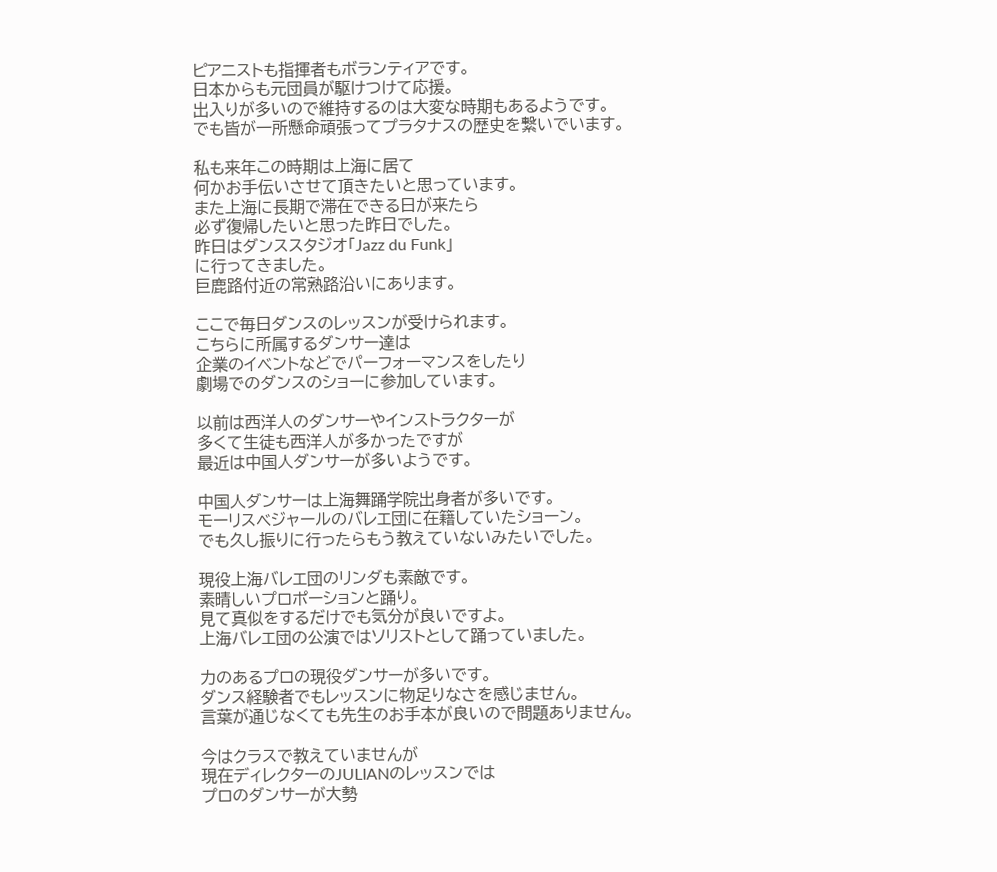ピアニストも指揮者もボランティアです。
日本からも元団員が駆けつけて応援。
出入りが多いので維持するのは大変な時期もあるようです。
でも皆が一所懸命頑張ってプラタナスの歴史を繋いでいます。

私も来年この時期は上海に居て
何かお手伝いさせて頂きたいと思っています。
また上海に長期で滞在できる日が来たら
必ず復帰したいと思った昨日でした。
昨日はダンススタジオ「Jazz du Funk」
に行ってきました。
巨鹿路付近の常熟路沿いにあります。

ここで毎日ダンスのレッスンが受けられます。
こちらに所属するダンサー達は
企業のイベントなどでパーフォーマンスをしたり
劇場でのダンスのショーに参加しています。

以前は西洋人のダンサーやインストラクターが
多くて生徒も西洋人が多かったですが
最近は中国人ダンサーが多いようです。

中国人ダンサーは上海舞踊学院出身者が多いです。
モーリスベジャールのバレエ団に在籍していたショーン。
でも久し振りに行ったらもう教えていないみたいでした。

現役上海バレエ団のリンダも素敵です。
素晴しいプロポーションと踊り。
見て真似をするだけでも気分が良いですよ。
上海バレエ団の公演ではソリストとして踊っていました。

力のあるプロの現役ダンサーが多いです。
ダンス経験者でもレッスンに物足りなさを感じません。
言葉が通じなくても先生のお手本が良いので問題ありません。

今はクラスで教えていませんが
現在ディレクターのJULIANのレッスンでは
プロのダンサーが大勢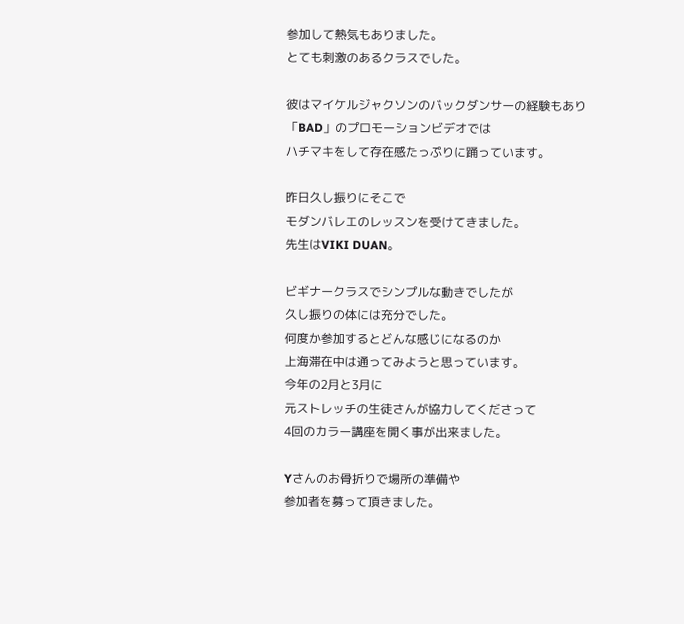参加して熱気もありました。
とても刺激のあるクラスでした。

彼はマイケルジャクソンのバックダンサーの経験もあり
「BAD」のプロモーションビデオでは
ハチマキをして存在感たっぷりに踊っています。

昨日久し振りにそこで
モダンバレエのレッスンを受けてきました。
先生はVIKI DUAN。

ビギナークラスでシンプルな動きでしたが
久し振りの体には充分でした。
何度か参加するとどんな感じになるのか
上海滞在中は通ってみようと思っています。
今年の2月と3月に
元ストレッチの生徒さんが協力してくださって
4回のカラー講座を開く事が出来ました。

Yさんのお骨折りで場所の準備や
参加者を募って頂きました。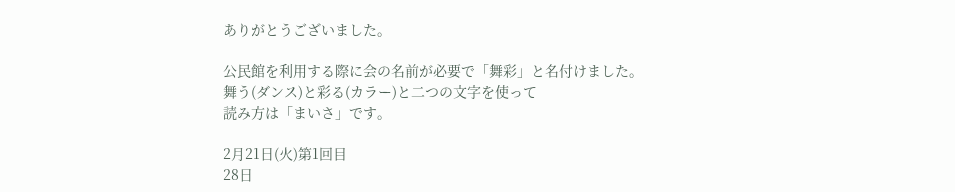ありがとうございました。

公民館を利用する際に会の名前が必要で「舞彩」と名付けました。
舞う(ダンス)と彩る(カラー)と二つの文字を使って
読み方は「まいさ」です。

2月21日(火)第1回目
28日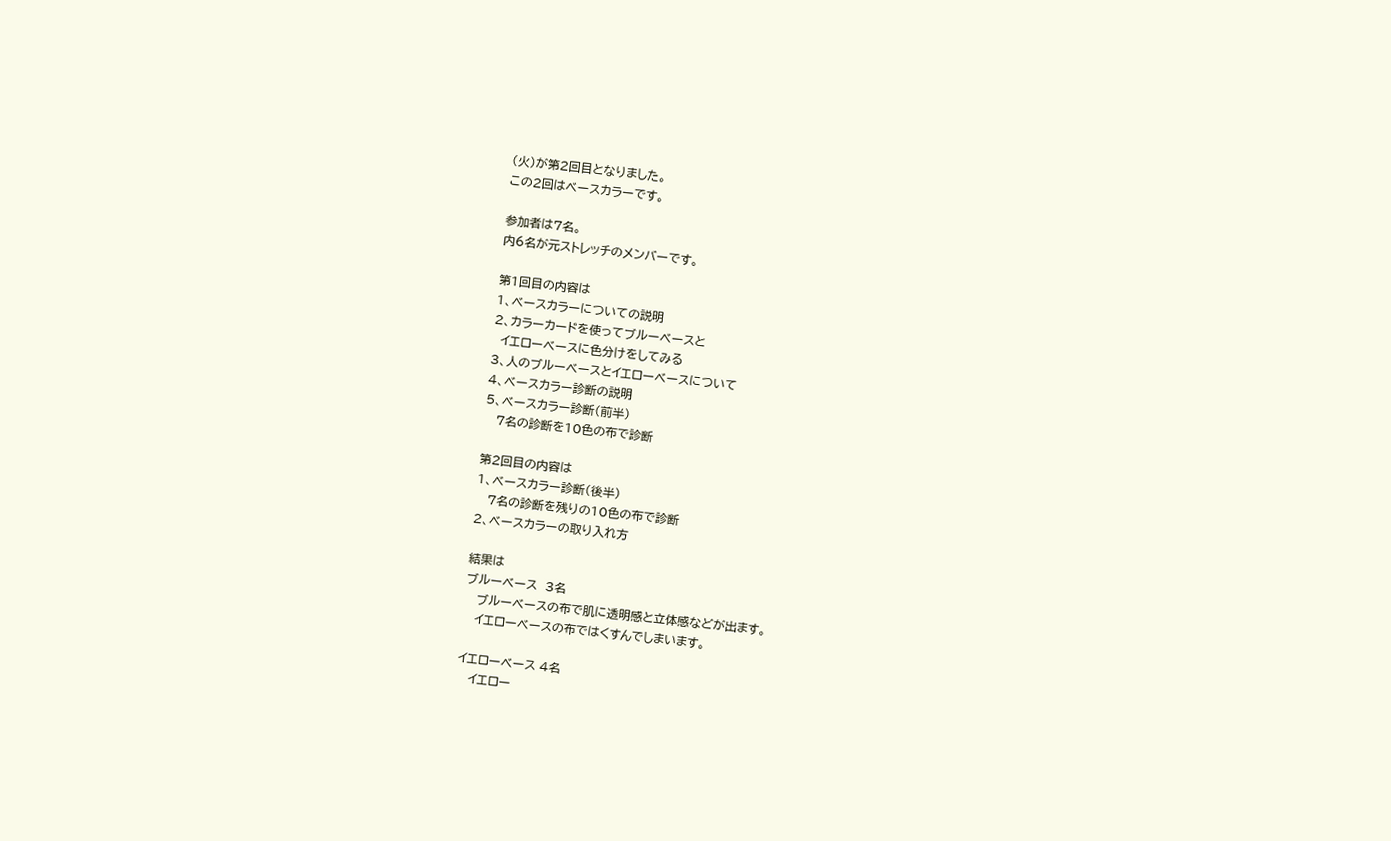(火)が第2回目となりました。
この2回はベースカラーです。

参加者は7名。
内6名が元ストレッチのメンバーです。

第1回目の内容は
1、ベースカラーについての説明
2、カラーカードを使ってブルーベースと
  イエローベースに色分けをしてみる
3、人のブルーベースとイエローベースについて
4、ベースカラー診断の説明
5、ベースカラー診断(前半)
   7名の診断を10色の布で診断

第2回目の内容は
1、ベースカラー診断(後半)
   7名の診断を残りの10色の布で診断
2、ベースカラーの取り入れ方

結果は
ブルーベース  3名
   ブルーベースの布で肌に透明感と立体感などが出ます。
   イエローベースの布ではくすんでしまいます。

イエローベース 4名
   イエロー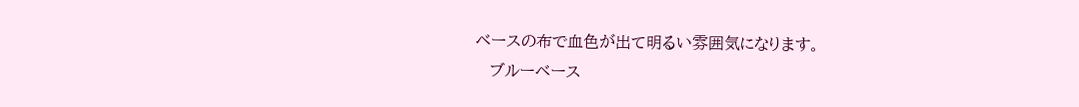ベースの布で血色が出て明るい雰囲気になります。
   ブルーベース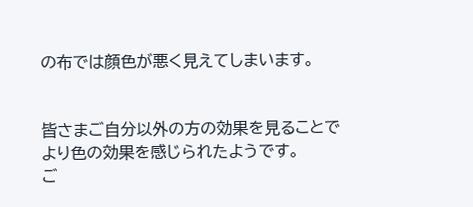の布では顔色が悪く見えてしまいます。


皆さまご自分以外の方の効果を見ることで
より色の効果を感じられたようです。
ご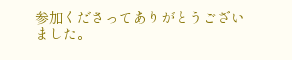参加くださってありがとうございました。